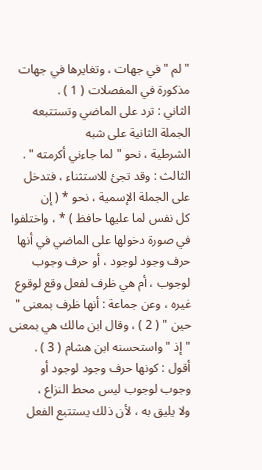" لم " في جهات ، وتغايرها في جهات مذكورة في المفصلات ( 1 ) .
الثاني : ترد على الماضي وتستتبعه الجملة الثانية على شبه
الشرطية ، نحو " لما جاءني أكرمته " .
الثالث : وقد تجئ للاستثناء ، فتدخل على الجملة الإسمية ، نحو * ( إن
كل نفس لما عليها حافظ ) * ، واختلفوا في صورة دخولها على الماضي في أنها
حرف وجود لوجود ، أو حرف وجوب لوجوب ، أم هي ظرف لفعل وقع لوقوع
غيره ، وعن جماعة : أنها ظرف بمعنى " حين " ( 2 ) ، وقال ابن مالك هي بمعنى
" إذ " واستحسنه ابن هشام ( 3 ) .
أقول : كونها حرف وجود لوجود أو وجوب لوجوب ليس محط النزاع ،
ولا يليق به ، لأن ذلك يستتبع الفعل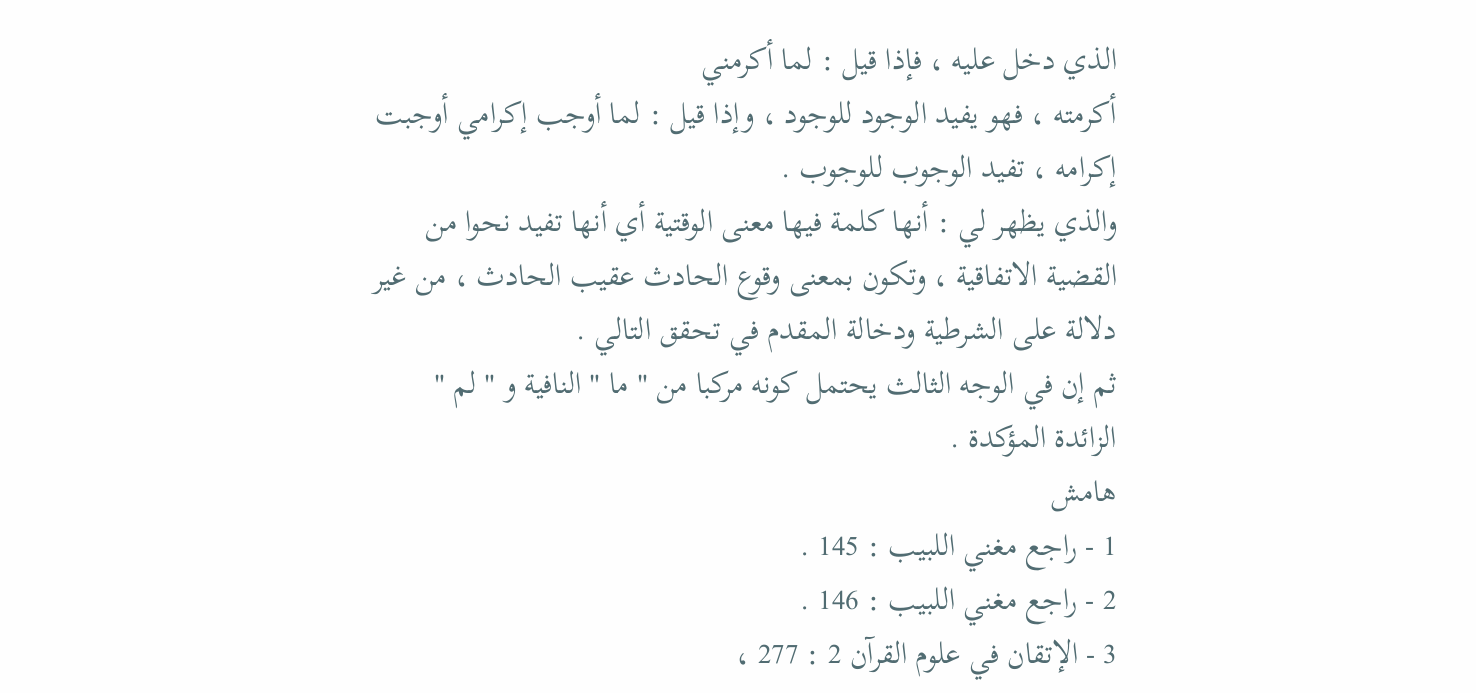الذي دخل عليه ، فإذا قيل : لما أكرمني
أكرمته ، فهو يفيد الوجود للوجود ، وإذا قيل : لما أوجب إكرامي أوجبت
إكرامه ، تفيد الوجوب للوجوب .
والذي يظهر لي : أنها كلمة فيها معنى الوقتية أي أنها تفيد نحوا من
القضية الاتفاقية ، وتكون بمعنى وقوع الحادث عقيب الحادث ، من غير
دلالة على الشرطية ودخالة المقدم في تحقق التالي .
ثم إن في الوجه الثالث يحتمل كونه مركبا من " ما " النافية و " لم "
الزائدة المؤكدة .
هامش
1 - راجع مغني اللبيب : 145 .
2 - راجع مغني اللبيب : 146 .
3 - الإتقان في علوم القرآن 2 : 277 ،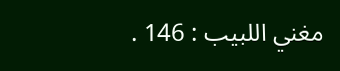مغني اللبيب : 146 .